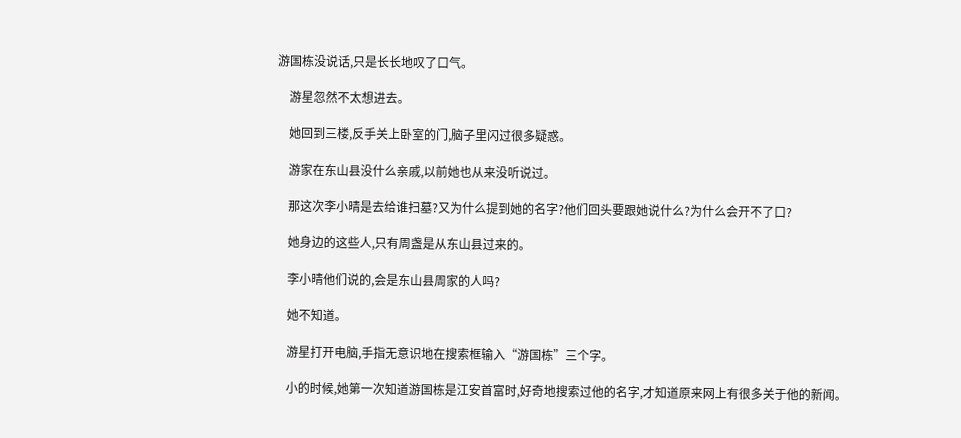游国栋没说话,只是长长地叹了口气。

    游星忽然不太想进去。

    她回到三楼,反手关上卧室的门,脑子里闪过很多疑惑。

    游家在东山县没什么亲戚,以前她也从来没听说过。

    那这次李小晴是去给谁扫墓?又为什么提到她的名字?他们回头要跟她说什么?为什么会开不了口?

    她身边的这些人,只有周盏是从东山县过来的。

    李小晴他们说的,会是东山县周家的人吗?

    她不知道。

    游星打开电脑,手指无意识地在搜索框输入“游国栋”三个字。

    小的时候,她第一次知道游国栋是江安首富时,好奇地搜索过他的名字,才知道原来网上有很多关于他的新闻。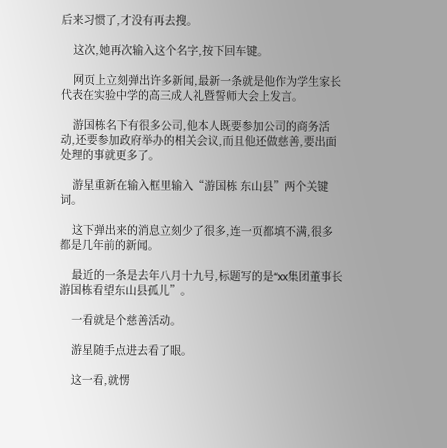后来习惯了,才没有再去搜。

    这次,她再次输入这个名字,按下回车键。

    网页上立刻弹出许多新闻,最新一条就是他作为学生家长代表在实验中学的高三成人礼暨誓师大会上发言。

    游国栋名下有很多公司,他本人既要参加公司的商务活动,还要参加政府举办的相关会议,而且他还做慈善,要出面处理的事就更多了。

    游星重新在输入框里输入“游国栋 东山县”两个关键词。

    这下弹出来的消息立刻少了很多,连一页都填不满,很多都是几年前的新闻。

    最近的一条是去年八月十九号,标题写的是“xx集团董事长游国栋看望东山县孤儿”。

    一看就是个慈善活动。

    游星随手点进去看了眼。

    这一看,就愣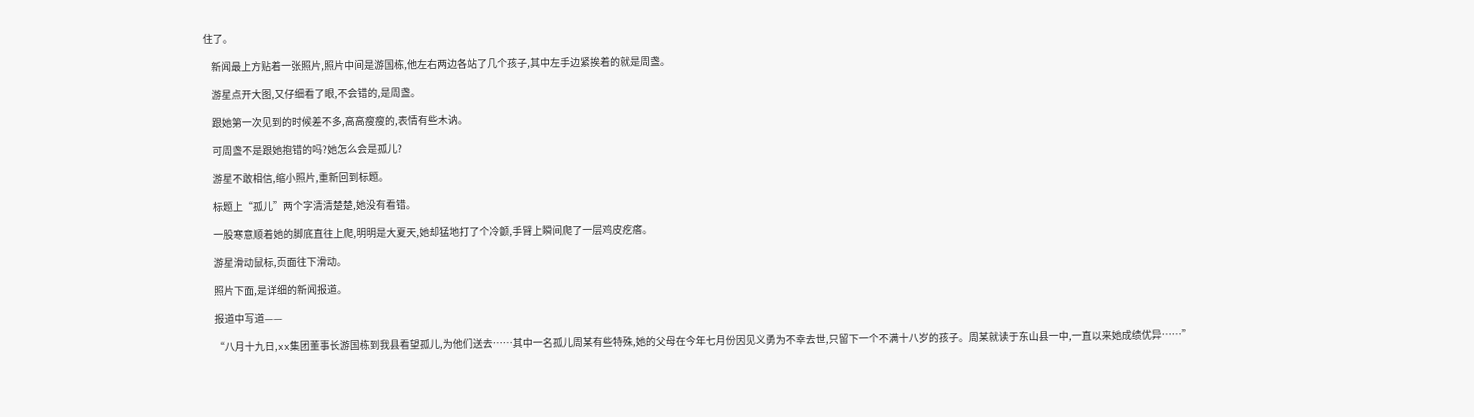住了。

    新闻最上方贴着一张照片,照片中间是游国栋,他左右两边各站了几个孩子,其中左手边紧挨着的就是周盏。

    游星点开大图,又仔细看了眼,不会错的,是周盏。

    跟她第一次见到的时候差不多,高高瘦瘦的,表情有些木讷。

    可周盏不是跟她抱错的吗?她怎么会是孤儿?

    游星不敢相信,缩小照片,重新回到标题。

    标题上“孤儿”两个字清清楚楚,她没有看错。

    一股寒意顺着她的脚底直往上爬,明明是大夏天,她却猛地打了个冷颤,手臂上瞬间爬了一层鸡皮疙瘩。

    游星滑动鼠标,页面往下滑动。

    照片下面,是详细的新闻报道。

    报道中写道——

    “八月十九日,xx集团董事长游国栋到我县看望孤儿,为他们送去……其中一名孤儿周某有些特殊,她的父母在今年七月份因见义勇为不幸去世,只留下一个不满十八岁的孩子。周某就读于东山县一中,一直以来她成绩优异……”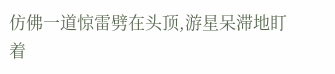仿佛一道惊雷劈在头顶,游星呆滞地盯着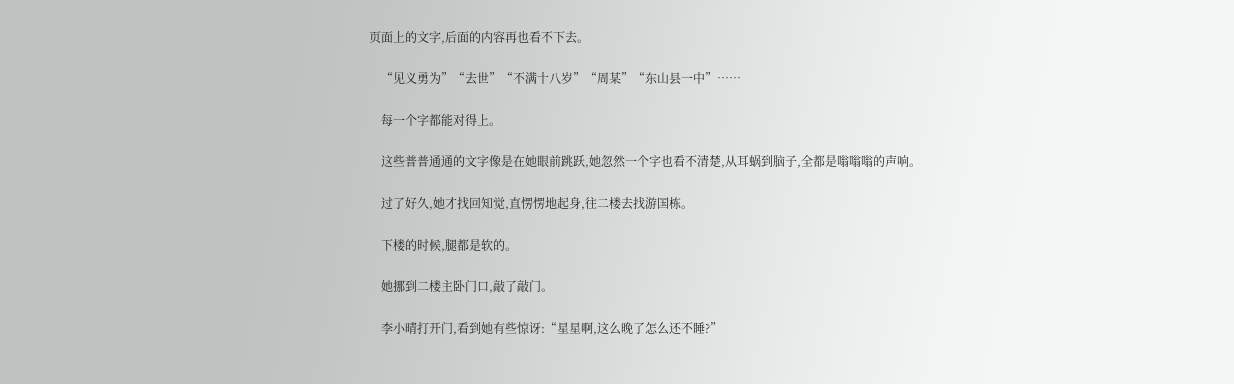页面上的文字,后面的内容再也看不下去。

    “见义勇为”“去世”“不满十八岁”“周某”“东山县一中”……

    每一个字都能对得上。

    这些普普通通的文字像是在她眼前跳跃,她忽然一个字也看不清楚,从耳蜗到脑子,全都是嗡嗡嗡的声响。

    过了好久,她才找回知觉,直愣愣地起身,往二楼去找游国栋。

    下楼的时候,腿都是软的。

    她挪到二楼主卧门口,敲了敲门。

    李小晴打开门,看到她有些惊讶:“星星啊,这么晚了怎么还不睡?”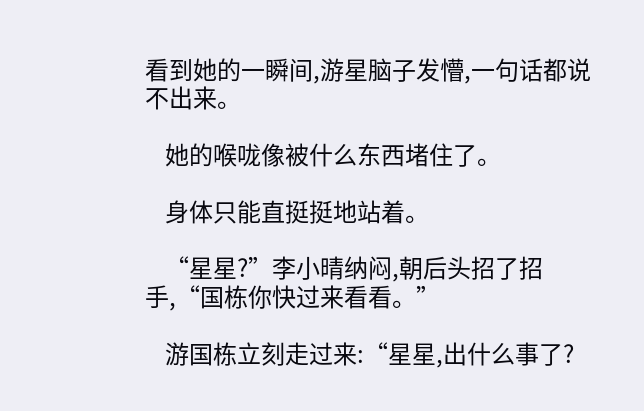看到她的一瞬间,游星脑子发懵,一句话都说不出来。

    她的喉咙像被什么东西堵住了。

    身体只能直挺挺地站着。

    “星星?”李小晴纳闷,朝后头招了招手,“国栋你快过来看看。”

    游国栋立刻走过来:“星星,出什么事了?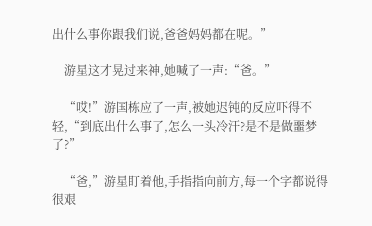出什么事你跟我们说,爸爸妈妈都在呢。”

    游星这才晃过来神,她喊了一声:“爸。”

    “哎!”游国栋应了一声,被她迟钝的反应吓得不轻,“到底出什么事了,怎么一头冷汗?是不是做噩梦了?”

    “爸,”游星盯着他,手指指向前方,每一个字都说得很艰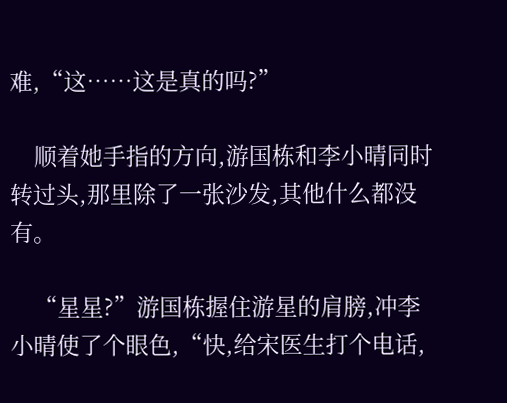难,“这……这是真的吗?”

    顺着她手指的方向,游国栋和李小晴同时转过头,那里除了一张沙发,其他什么都没有。

    “星星?”游国栋握住游星的肩膀,冲李小晴使了个眼色,“快,给宋医生打个电话,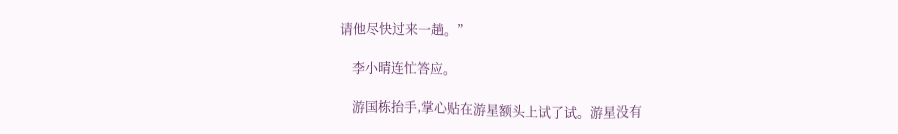请他尽快过来一趟。”

    李小晴连忙答应。

    游国栋抬手,掌心贴在游星额头上试了试。游星没有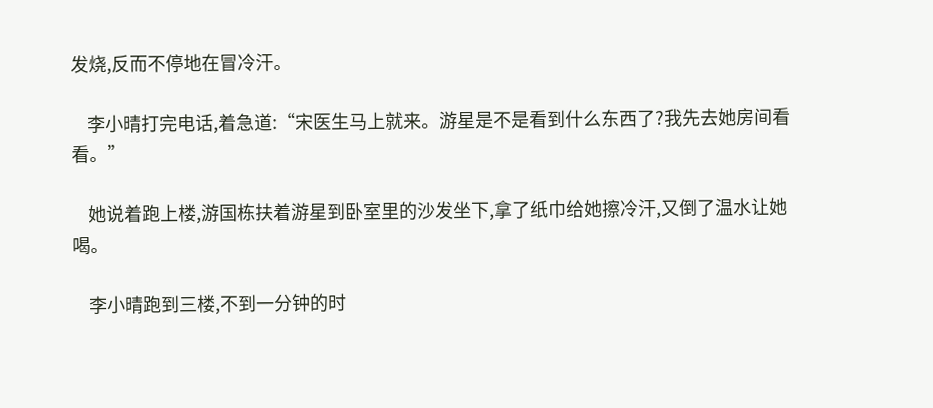发烧,反而不停地在冒冷汗。

    李小晴打完电话,着急道:“宋医生马上就来。游星是不是看到什么东西了?我先去她房间看看。”

    她说着跑上楼,游国栋扶着游星到卧室里的沙发坐下,拿了纸巾给她擦冷汗,又倒了温水让她喝。

    李小晴跑到三楼,不到一分钟的时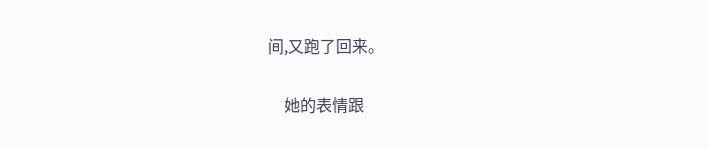间,又跑了回来。

    她的表情跟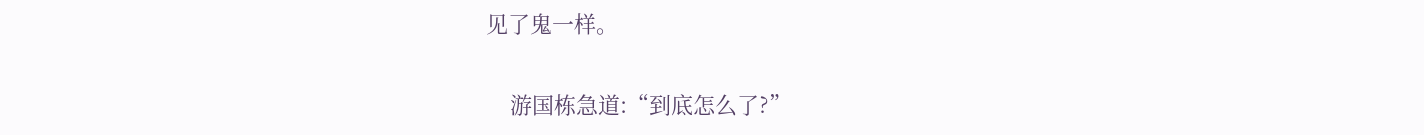见了鬼一样。

    游国栋急道:“到底怎么了?”